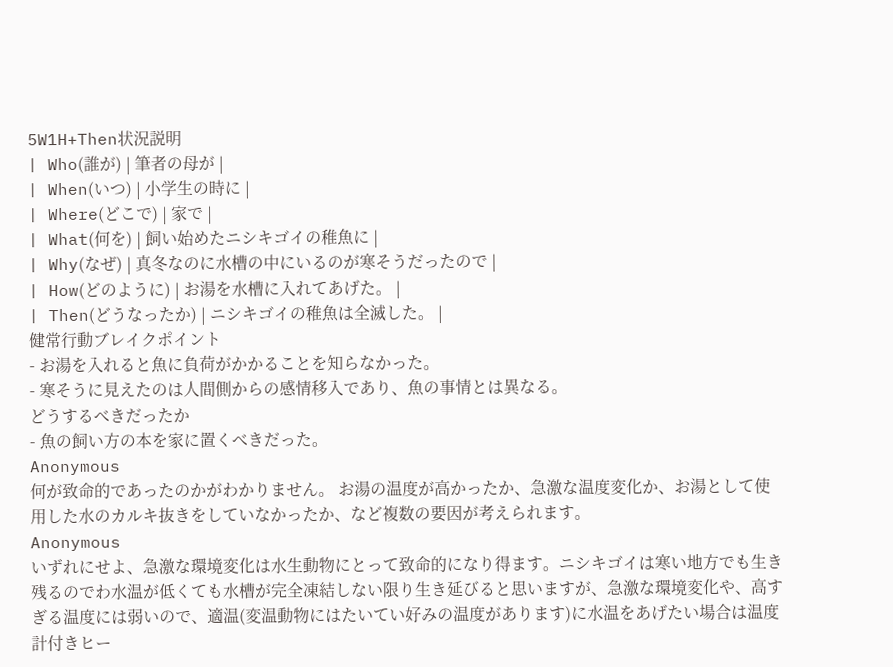5W1H+Then状況説明
| Who(誰が) | 筆者の母が |
| When(いつ) | 小学生の時に |
| Where(どこで) | 家で |
| What(何を) | 飼い始めたニシキゴイの稚魚に |
| Why(なぜ) | 真冬なのに水槽の中にいるのが寒そうだったので |
| How(どのように) | お湯を水槽に入れてあげた。 |
| Then(どうなったか) | ニシキゴイの稚魚は全滅した。 |
健常行動ブレイクポイント
- お湯を入れると魚に負荷がかかることを知らなかった。
- 寒そうに見えたのは人間側からの感情移入であり、魚の事情とは異なる。
どうするべきだったか
- 魚の飼い方の本を家に置くべきだった。
Anonymous
何が致命的であったのかがわかりません。 お湯の温度が高かったか、急激な温度変化か、お湯として使用した水のカルキ抜きをしていなかったか、など複数の要因が考えられます。
Anonymous
いずれにせよ、急激な環境変化は水生動物にとって致命的になり得ます。ニシキゴイは寒い地方でも生き残るのでわ水温が低くても水槽が完全凍結しない限り生き延びると思いますが、急激な環境変化や、高すぎる温度には弱いので、適温(変温動物にはたいてい好みの温度があります)に水温をあげたい場合は温度計付きヒー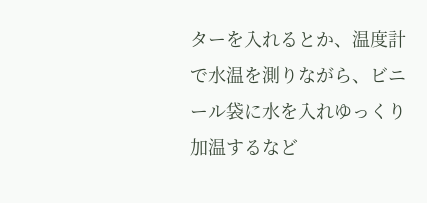ターを入れるとか、温度計で水温を測りながら、ビニール袋に水を入れゆっくり加温するなど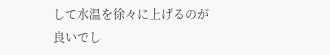して水温を徐々に上げるのが良いでし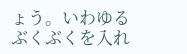ょう。いわゆるぶくぶくを入れ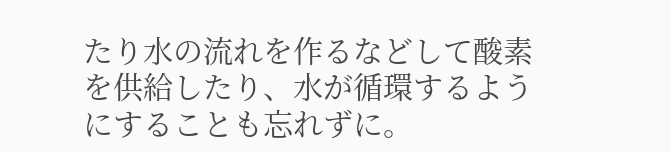たり水の流れを作るなどして酸素を供給したり、水が循環するようにすることも忘れずに。